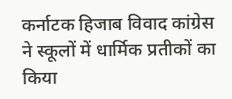कर्नाटक हिजाब विवाद कांग्रेस ने स्कूलों में धार्मिक प्रतीकों का किया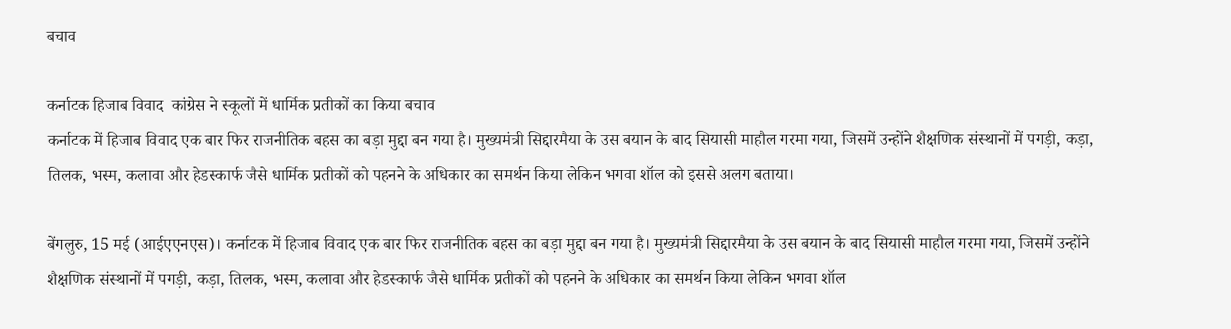बचाव

कर्नाटक हिजाब विवाद  कांग्रेस ने स्कूलों में धार्मिक प्रतीकों का किया बचाव
कर्नाटक में हिजाब विवाद एक बार फिर राजनीतिक बहस का बड़ा मुद्दा बन गया है। मुख्यमंत्री सिद्दारमैया के उस बयान के बाद सियासी माहौल गरमा गया, जिसमें उन्होंने शैक्षणिक संस्थानों में पगड़ी, कड़ा, तिलक, भस्म, कलावा और हेडस्कार्फ जैसे धार्मिक प्रतीकों को पहनने के अधिकार का समर्थन किया लेकिन भगवा शॉल को इससे अलग बताया।

बेंगलुरु, 15 मई (आईएएनएस)। कर्नाटक में हिजाब विवाद एक बार फिर राजनीतिक बहस का बड़ा मुद्दा बन गया है। मुख्यमंत्री सिद्दारमैया के उस बयान के बाद सियासी माहौल गरमा गया, जिसमें उन्होंने शैक्षणिक संस्थानों में पगड़ी, कड़ा, तिलक, भस्म, कलावा और हेडस्कार्फ जैसे धार्मिक प्रतीकों को पहनने के अधिकार का समर्थन किया लेकिन भगवा शॉल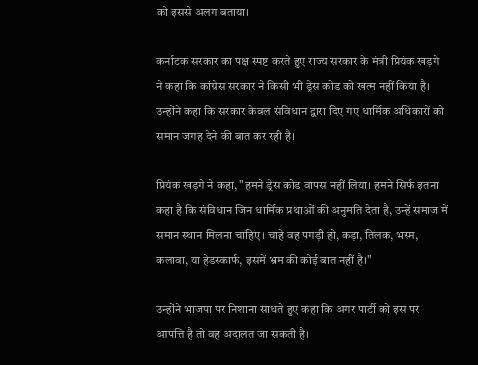को इससे अलग बताया।

कर्नाटक सरकार का पक्ष स्पष्ट करते हुए राज्य सरकार के मंत्री प्रियंक खड़गे ने कहा कि कांग्रेस सरकार ने किसी भी ड्रेस कोड को खत्म नहीं किया है। उन्होंने कहा कि सरकार केवल संविधान द्वारा दिए गए धार्मिक अधिकारों को समान जगह देने की बात कर रही है।

प्रियंक खड़गे ने कहा, "हमने ड्रेस कोड वापस नहीं लिया। हमने सिर्फ इतना कहा है कि संविधान जिन धार्मिक प्रथाओं की अनुमति देता है, उन्हें समाज में समान स्थान मिलना चाहिए। चाहे वह पगड़ी हो, कड़ा, तिलक, भस्म, कलावा, या हेडस्कार्फ, इसमें भ्रम की कोई बात नहीं है।"

उन्होंने भाजपा पर निशाना साधते हुए कहा कि अगर पार्टी को इस पर आपत्ति है तो वह अदालत जा सकती है।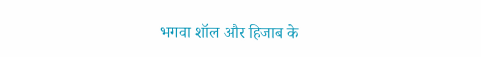भगवा शॉल और हिजाब के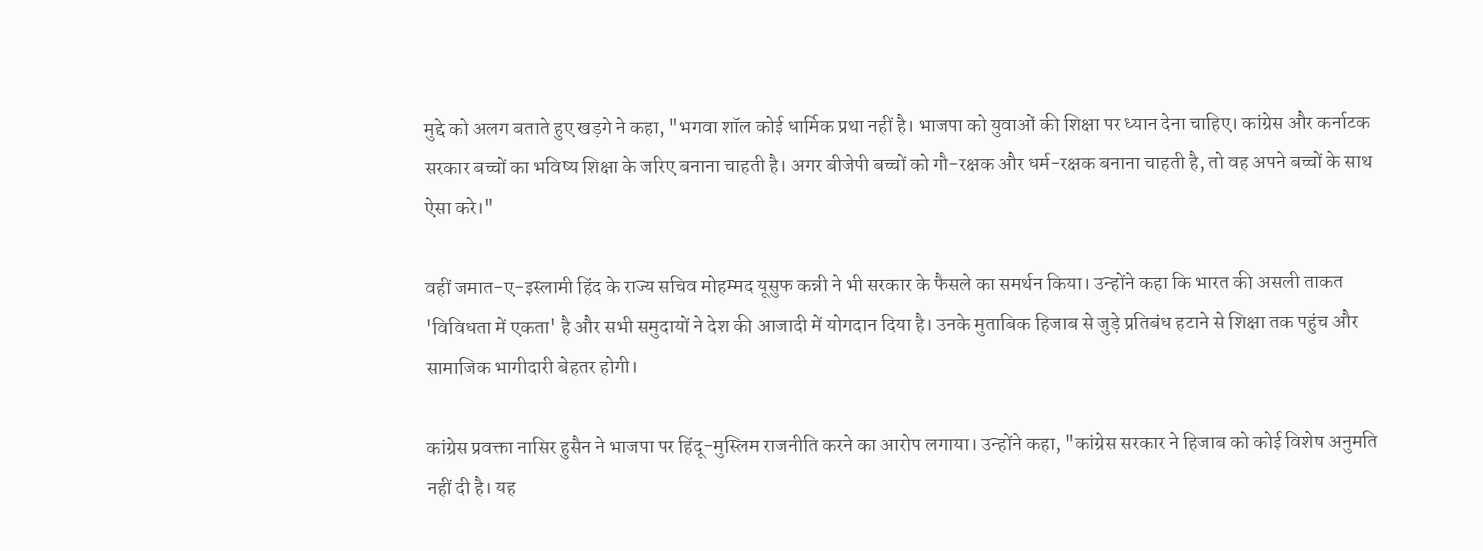मुद्दे को अलग बताते हुए खड़गे ने कहा, "भगवा शॉल कोई धार्मिक प्रथा नहीं है। भाजपा को युवाओं की शिक्षा पर ध्यान देना चाहिए। कांग्रेस और कर्नाटक सरकार बच्चों का भविष्य शिक्षा के जरिए बनाना चाहती है। अगर बीजेपी बच्चों को गौ-रक्षक और धर्म-रक्षक बनाना चाहती है, तो वह अपने बच्चों के साथ ऐसा करे।"

वहीं जमात-ए-इस्लामी हिंद के राज्य सचिव मोहम्मद यूसुफ कन्नी ने भी सरकार के फैसले का समर्थन किया। उन्होंने कहा कि भारत की असली ताकत 'विविधता में एकता' है और सभी समुदायों ने देश की आजादी में योगदान दिया है। उनके मुताबिक हिजाब से जुड़े प्रतिबंध हटाने से शिक्षा तक पहुंच और सामाजिक भागीदारी बेहतर होगी।

कांग्रेस प्रवक्ता नासिर हुसैन ने भाजपा पर हिंदू-मुस्लिम राजनीति करने का आरोप लगाया। उन्होंने कहा, "कांग्रेस सरकार ने हिजाब को कोई विशेष अनुमति नहीं दी है। यह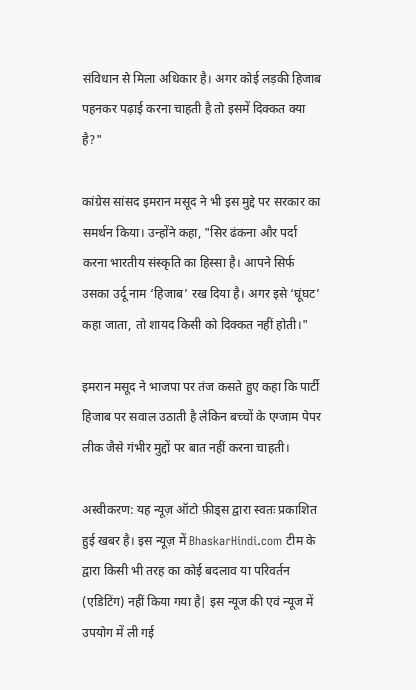संविधान से मिला अधिकार है। अगर कोई लड़की हिजाब पहनकर पढ़ाई करना चाहती है तो इसमें दिक्कत क्या है?"

कांग्रेस सांसद इमरान मसूद ने भी इस मुद्दे पर सरकार का समर्थन किया। उन्होंने कहा, "सिर ढंकना और पर्दा करना भारतीय संस्कृति का हिस्सा है। आपने सिर्फ उसका उर्दू नाम ‘हिजाब’ रख दिया है। अगर इसे ‘घूंघट’ कहा जाता, तो शायद किसी को दिक्कत नहीं होती।"

इमरान मसूद ने भाजपा पर तंज कसते हुए कहा कि पार्टी हिजाब पर सवाल उठाती है लेकिन बच्चों के एग्जाम पेपर लीक जैसे गंभीर मुद्दों पर बात नहीं करना चाहती।

अस्वीकरण: यह न्यूज़ ऑटो फ़ीड्स द्वारा स्वतः प्रकाशित हुई खबर है। इस न्यूज़ में BhaskarHindi.com टीम के द्वारा किसी भी तरह का कोई बदलाव या परिवर्तन (एडिटिंग) नहीं किया गया है| इस न्यूज की एवं न्यूज में उपयोग में ली गई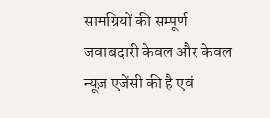सामग्रियों की सम्पूर्ण जवाबदारी केवल और केवल न्यूज़ एजेंसी की है एवं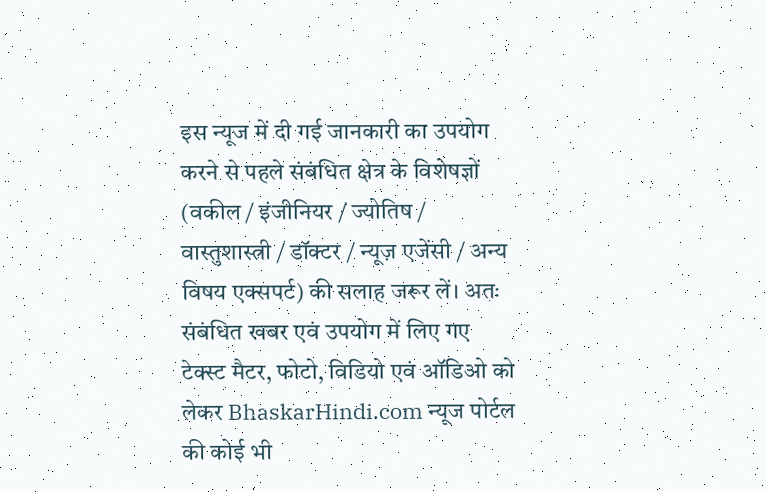इस न्यूज में दी गई जानकारी का उपयोग करने से पहले संबंधित क्षेत्र के विशेषज्ञों (वकील / इंजीनियर / ज्योतिष / वास्तुशास्त्री / डॉक्टर / न्यूज़ एजेंसी / अन्य विषय एक्सपर्ट) की सलाह जरूर लें। अतः संबंधित खबर एवं उपयोग में लिए गए टेक्स्ट मैटर, फोटो, विडियो एवं ऑडिओ को लेकर BhaskarHindi.com न्यूज पोर्टल की कोई भी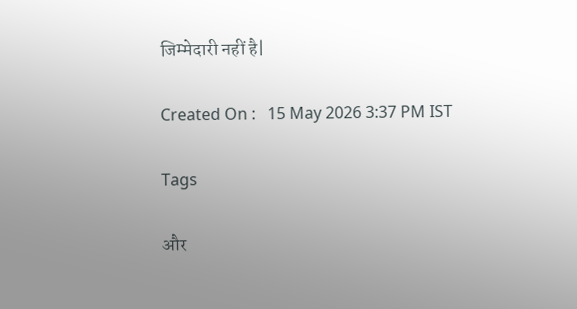जिम्मेदारी नहीं है|

Created On :   15 May 2026 3:37 PM IST

Tags

और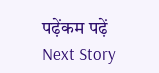पढ़ेंकम पढ़ें
Next Story